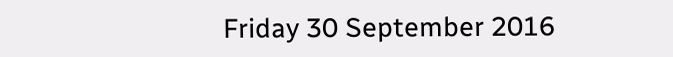Friday 30 September 2016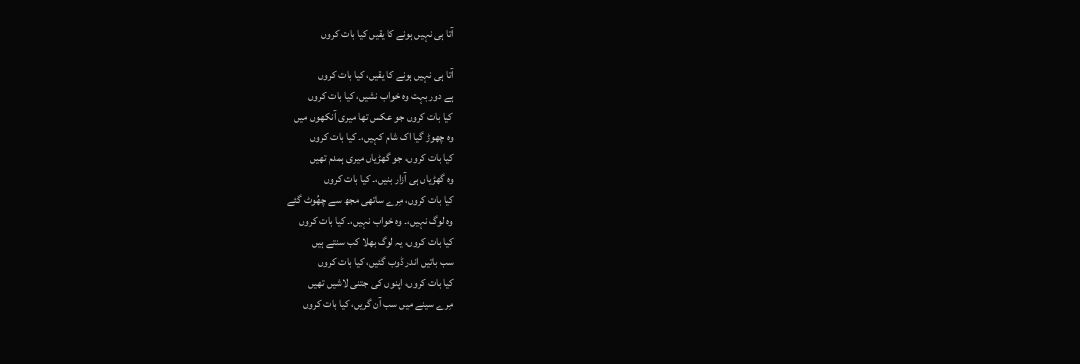آتا ہی نہیں ہونے کا یقیں کیا بات کروں

آتا ہی نہیں ہونے کا یقیں، کیا بات کروں
ہے دور بہت وہ خواب نشیں، کیا بات کروں
کیا بات کروں جو عکس تھا میری آنکھوں میں
وہ چھوڑ گیا اک شام کہیں،۔ کیا بات کروں
کیا بات کروں، جو گھڑیاں میری ہمدم تھیں
وہ گھڑیاں ہی آزار بنیں،۔ کیا بات کروں
کیا بات کروں، مِرے ساتھی مجھ سے چھُوٹ گئے
وہ لوگ نہیں،۔ وہ خواب نہیں،۔ کیا بات کروں
کیا بات کروں، یہ لوگ بھلا کب سنتے ہیں
سب باتیں اندر ڈوب گئیں، کیا بات کروں
کیا بات کروں، اپنوں کی جتنی لاشیں تھیں
مِرے سینے میں سب آن گریں، کیا بات کروں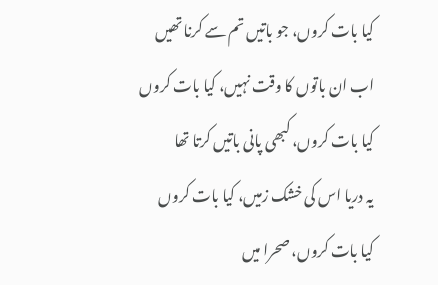کیا بات کروں، جو باتیں تم سے کرنا تھیں
اب ان باتوں کا وقت نہیں، کیا بات کروں
کیا بات کروں، کبھی پانی باتیں کرتا تھا
یہ دریا اس کی خشک زمیں، کیا بات کروں
کیا بات کروں، صحرا میں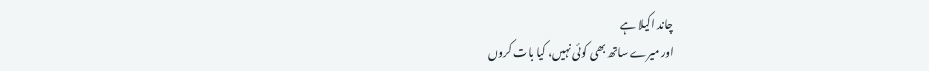چاند اکیلا ہے
اور میرے ساتھ بھی کوئی نہیں، کیا بات کروں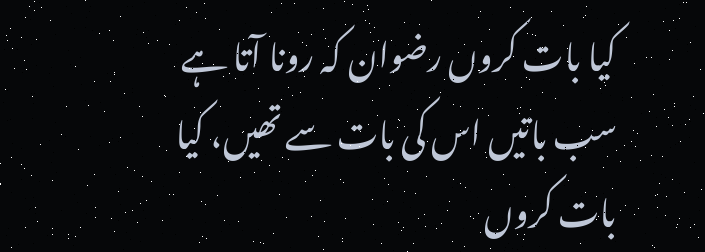کیا بات کروں رضوان کہ رونا آتا ہے
سب باتیں اس کی بات سے تھیں، کیا بات کروں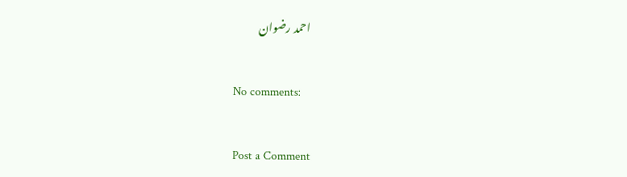احمد رضوان

No comments:

Post a Comment